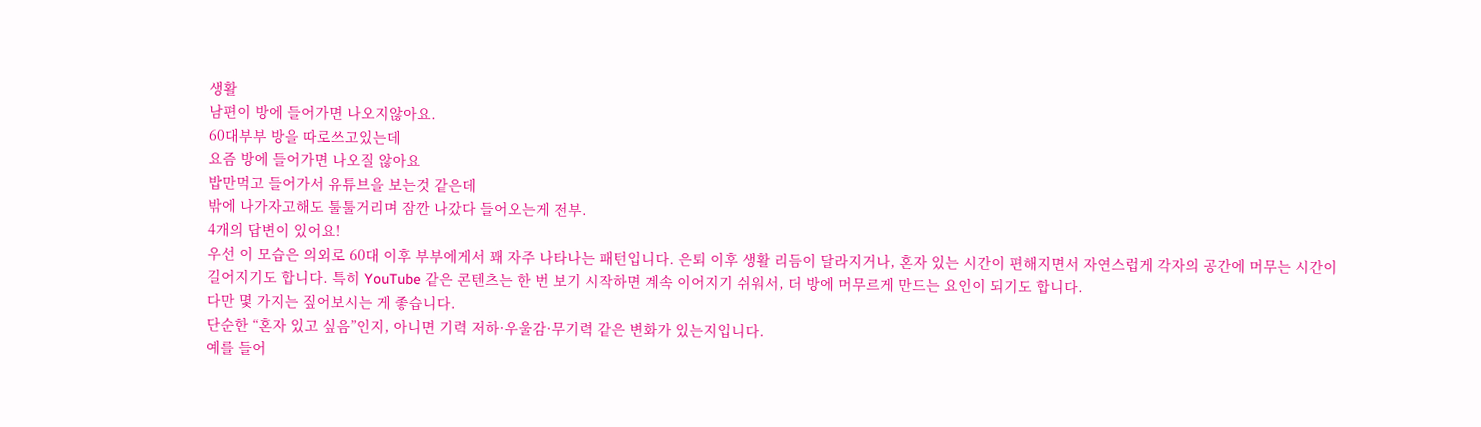생활
남편이 방에 들어가면 나오지않아요.
60대부부 방을 따로쓰고있는데
요즘 방에 들어가면 나오질 않아요
밥만먹고 들어가서 유튜브을 보는것 같은데
밖에 나가자고해도 툴툴거리며 잠깐 나갔다 들어오는게 전부.
4개의 답변이 있어요!
우선 이 모습은 의외로 60대 이후 부부에게서 꽤 자주 나타나는 패턴입니다. 은퇴 이후 생활 리듬이 달라지거나, 혼자 있는 시간이 편해지면서 자연스럽게 각자의 공간에 머무는 시간이 길어지기도 합니다. 특히 YouTube 같은 콘텐츠는 한 번 보기 시작하면 계속 이어지기 쉬워서, 더 방에 머무르게 만드는 요인이 되기도 합니다.
다만 몇 가지는 짚어보시는 게 좋습니다.
단순한 “혼자 있고 싶음”인지, 아니면 기력 저하·우울감·무기력 같은 변화가 있는지입니다.
예를 들어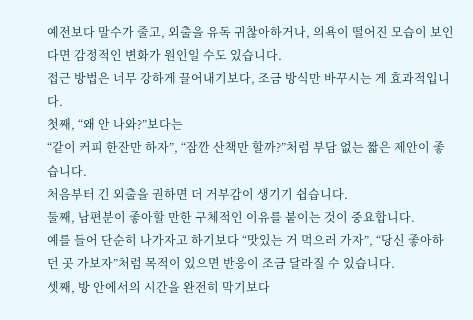예전보다 말수가 줄고, 외출을 유독 귀찮아하거나, 의욕이 떨어진 모습이 보인다면 감정적인 변화가 원인일 수도 있습니다.
접근 방법은 너무 강하게 끌어내기보다, 조금 방식만 바꾸시는 게 효과적입니다.
첫째, “왜 안 나와?”보다는
“같이 커피 한잔만 하자”, “잠깐 산책만 할까?”처럼 부담 없는 짧은 제안이 좋습니다.
처음부터 긴 외출을 권하면 더 거부감이 생기기 쉽습니다.
둘째, 남편분이 좋아할 만한 구체적인 이유를 붙이는 것이 중요합니다.
예를 들어 단순히 나가자고 하기보다 “맛있는 거 먹으러 가자”, “당신 좋아하던 곳 가보자”처럼 목적이 있으면 반응이 조금 달라질 수 있습니다.
셋째, 방 안에서의 시간을 완전히 막기보다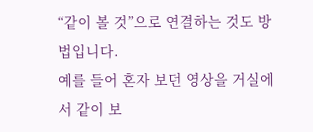“같이 볼 것”으로 연결하는 것도 방법입니다.
예를 들어 혼자 보던 영상을 거실에서 같이 보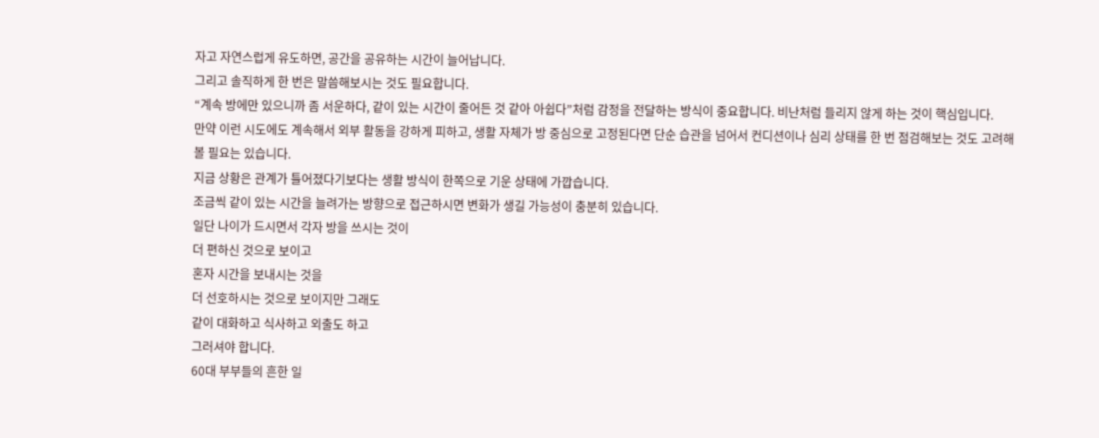자고 자연스럽게 유도하면, 공간을 공유하는 시간이 늘어납니다.
그리고 솔직하게 한 번은 말씀해보시는 것도 필요합니다.
“계속 방에만 있으니까 좀 서운하다, 같이 있는 시간이 줄어든 것 같아 아쉽다”처럼 감정을 전달하는 방식이 중요합니다. 비난처럼 들리지 않게 하는 것이 핵심입니다.
만약 이런 시도에도 계속해서 외부 활동을 강하게 피하고, 생활 자체가 방 중심으로 고정된다면 단순 습관을 넘어서 컨디션이나 심리 상태를 한 번 점검해보는 것도 고려해볼 필요는 있습니다.
지금 상황은 관계가 틀어졌다기보다는 생활 방식이 한쪽으로 기운 상태에 가깝습니다.
조금씩 같이 있는 시간을 늘려가는 방향으로 접근하시면 변화가 생길 가능성이 충분히 있습니다.
일단 나이가 드시면서 각자 방을 쓰시는 것이
더 편하신 것으로 보이고
혼자 시간을 보내시는 것을
더 선호하시는 것으로 보이지만 그래도
같이 대화하고 식사하고 외출도 하고
그러셔야 합니다.
60대 부부들의 흔한 일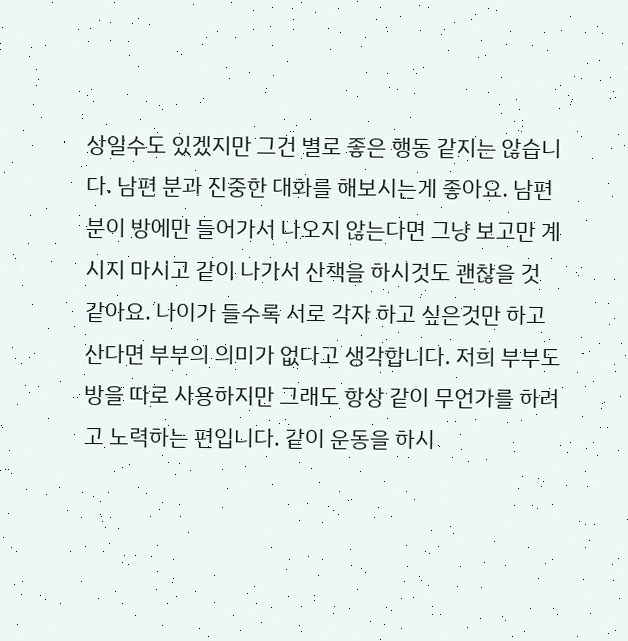상일수도 있겠지만 그건 별로 좋은 행동 같지는 않습니다. 남편 분과 진중한 대화를 해보시는게 좋아요. 남편분이 방에만 들어가서 나오지 않는다면 그냥 보고만 계시지 마시고 같이 나가서 산책을 하시것도 괜찮을 것 같아요. 나이가 들수록 서로 각자 하고 싶은것만 하고 산다면 부부의 의미가 없다고 생각합니다. 저희 부부도 방을 따로 사용하지만 그래도 항상 같이 무언가를 하려고 노력하는 편입니다. 같이 운동을 하시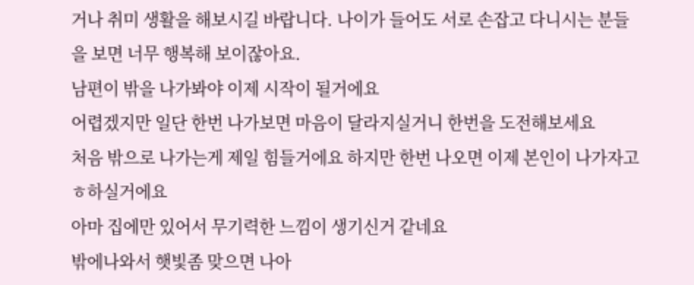거나 취미 생활을 해보시길 바랍니다. 나이가 들어도 서로 손잡고 다니시는 분들을 보면 너무 행복해 보이잖아요.
남편이 밖을 나가봐야 이제 시작이 될거에요
어렵겠지만 일단 한번 나가보면 마음이 달라지실거니 한번을 도전해보세요
처음 밖으로 나가는게 제일 힘들거에요 하지만 한번 나오면 이제 본인이 나가자고 ㅎ하실거에요
아마 집에만 있어서 무기력한 느낌이 생기신거 같네요
밖에나와서 햇빛좀 맞으면 나아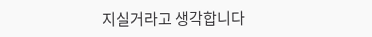지실거라고 생각합니다